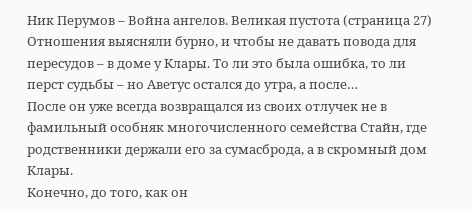Ник Перумов – Война ангелов. Великая пустота (страница 27)
Отношения выясняли бурно, и чтобы не давать повода для пересудов – в доме у Клары. То ли это была ошибка, то ли перст судьбы – но Аветус остался до утра, а после…
После он уже всегда возвращался из своих отлучек не в фамильный особняк многочисленного семейства Стайн, где родственники держали его за сумасброда, а в скромный дом Клары.
Конечно, до того, как он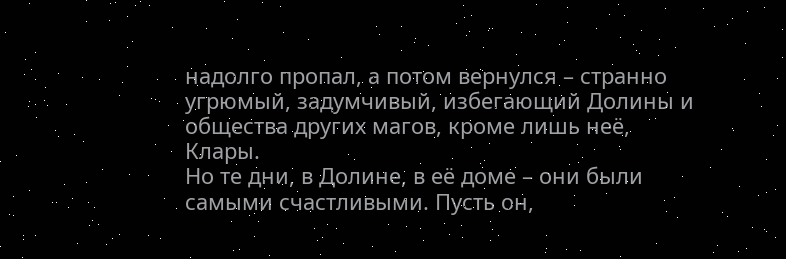надолго пропал, а потом вернулся – странно угрюмый, задумчивый, избегающий Долины и общества других магов, кроме лишь неё, Клары.
Но те дни, в Долине, в её доме – они были самыми счастливыми. Пусть он,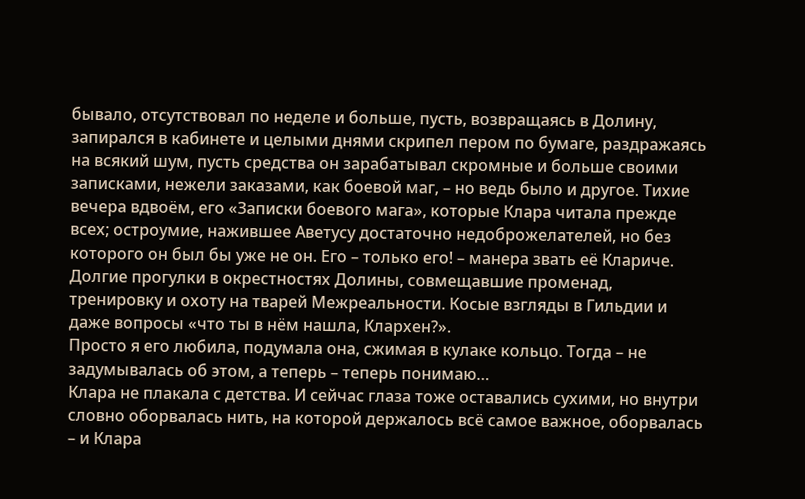бывало, отсутствовал по неделе и больше, пусть, возвращаясь в Долину, запирался в кабинете и целыми днями скрипел пером по бумаге, раздражаясь на всякий шум, пусть средства он зарабатывал скромные и больше своими записками, нежели заказами, как боевой маг, – но ведь было и другое. Тихие вечера вдвоём, его «Записки боевого мага», которые Клара читала прежде всех; остроумие, нажившее Аветусу достаточно недоброжелателей, но без которого он был бы уже не он. Его – только его! – манера звать её Клариче. Долгие прогулки в окрестностях Долины, совмещавшие променад, тренировку и охоту на тварей Межреальности. Косые взгляды в Гильдии и даже вопросы «что ты в нём нашла, Клархен?».
Просто я его любила, подумала она, сжимая в кулаке кольцо. Тогда – не задумывалась об этом, а теперь – теперь понимаю…
Клара не плакала с детства. И сейчас глаза тоже оставались сухими, но внутри словно оборвалась нить, на которой держалось всё самое важное, оборвалась – и Клара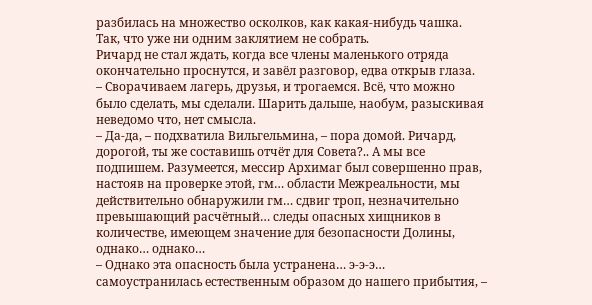разбилась на множество осколков, как какая-нибудь чашка.
Так, что уже ни одним заклятием не собрать.
Ричард не стал ждать, когда все члены маленького отряда окончательно проснутся, и завёл разговор, едва открыв глаза.
– Сворачиваем лагерь, друзья, и трогаемся. Всё, что можно было сделать, мы сделали. Шарить дальше, наобум, разыскивая неведомо что, нет смысла.
– Да-да, – подхватила Вильгельмина, – пора домой. Ричард, дорогой, ты же составишь отчёт для Совета?.. А мы все подпишем. Разумеется, мессир Архимаг был совершенно прав, настояв на проверке этой, гм… области Межреальности, мы действительно обнаружили гм… сдвиг троп, незначительно превышающий расчётный… следы опасных хищников в количестве, имеющем значение для безопасности Долины, однако… однако…
– Однако эта опасность была устранена… э-э-э… самоустранилась естественным образом до нашего прибытия, –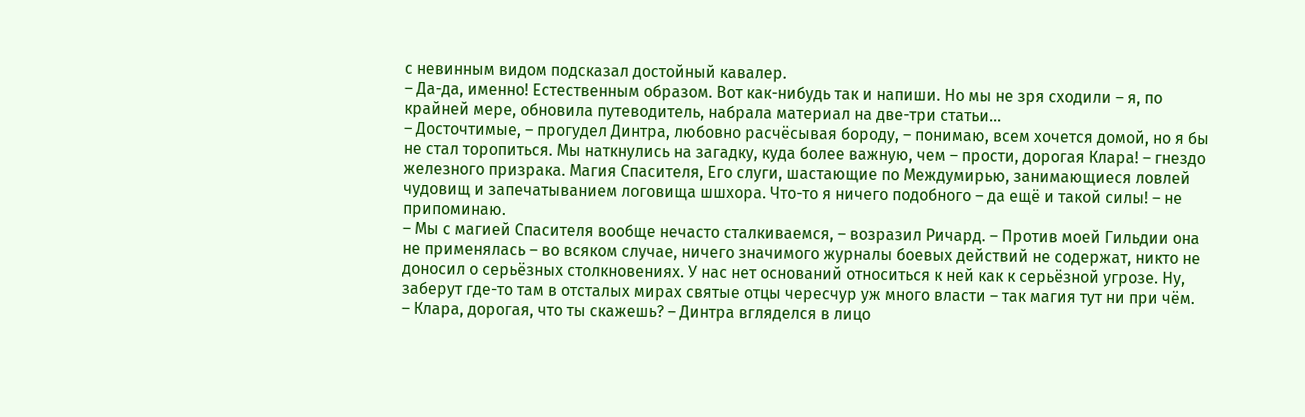с невинным видом подсказал достойный кавалер.
– Да-да, именно! Естественным образом. Вот как-нибудь так и напиши. Но мы не зря сходили – я, по крайней мере, обновила путеводитель, набрала материал на две-три статьи…
– Досточтимые, – прогудел Динтра, любовно расчёсывая бороду, – понимаю, всем хочется домой, но я бы не стал торопиться. Мы наткнулись на загадку, куда более важную, чем – прости, дорогая Клара! – гнездо железного призрака. Магия Спасителя, Его слуги, шастающие по Междумирью, занимающиеся ловлей чудовищ и запечатыванием логовища шшхора. Что-то я ничего подобного – да ещё и такой силы! – не припоминаю.
– Мы с магией Спасителя вообще нечасто сталкиваемся, – возразил Ричард. – Против моей Гильдии она не применялась – во всяком случае, ничего значимого журналы боевых действий не содержат, никто не доносил о серьёзных столкновениях. У нас нет оснований относиться к ней как к серьёзной угрозе. Ну, заберут где-то там в отсталых мирах святые отцы чересчур уж много власти – так магия тут ни при чём.
– Клара, дорогая, что ты скажешь? – Динтра вгляделся в лицо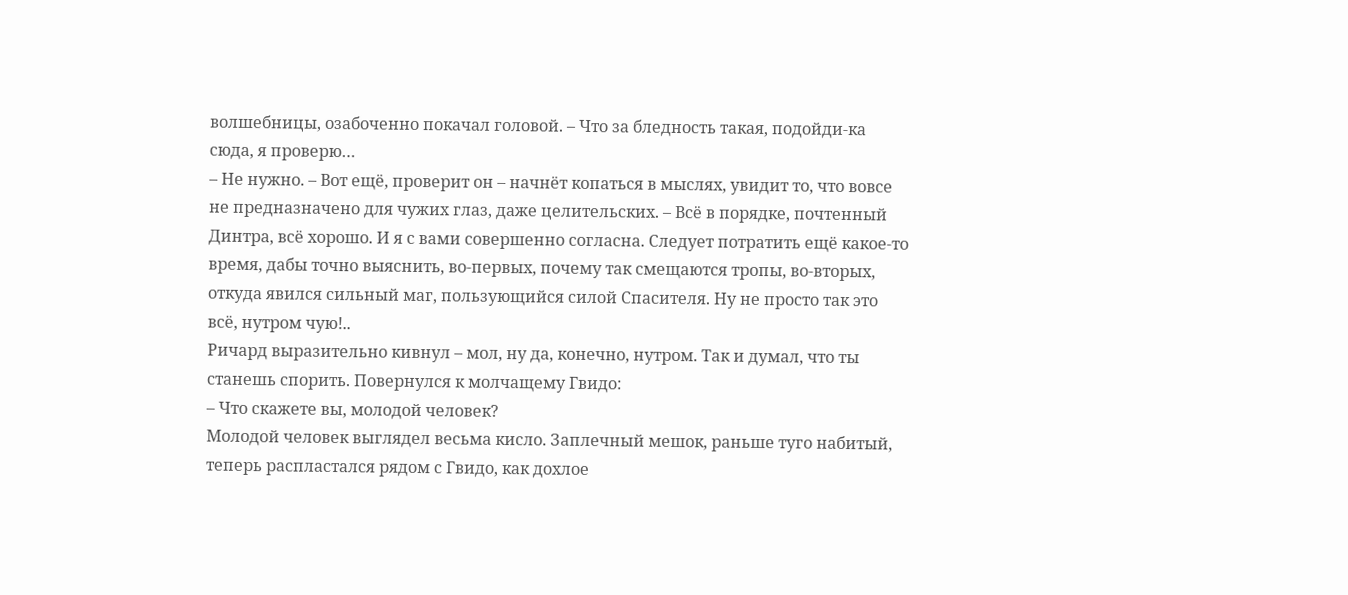волшебницы, озабоченно покачал головой. – Что за бледность такая, подойди-ка сюда, я проверю…
– Не нужно. – Вот ещё, проверит он – начнёт копаться в мыслях, увидит то, что вовсе не предназначено для чужих глаз, даже целительских. – Всё в порядке, почтенный Динтра, всё хорошо. И я с вами совершенно согласна. Следует потратить ещё какое-то время, дабы точно выяснить, во-первых, почему так смещаются тропы, во-вторых, откуда явился сильный маг, пользующийся силой Спасителя. Ну не просто так это всё, нутром чую!..
Ричард выразительно кивнул – мол, ну да, конечно, нутром. Так и думал, что ты станешь спорить. Повернулся к молчащему Гвидо:
– Что скажете вы, молодой человек?
Молодой человек выглядел весьма кисло. Заплечный мешок, раньше туго набитый, теперь распластался рядом с Гвидо, как дохлое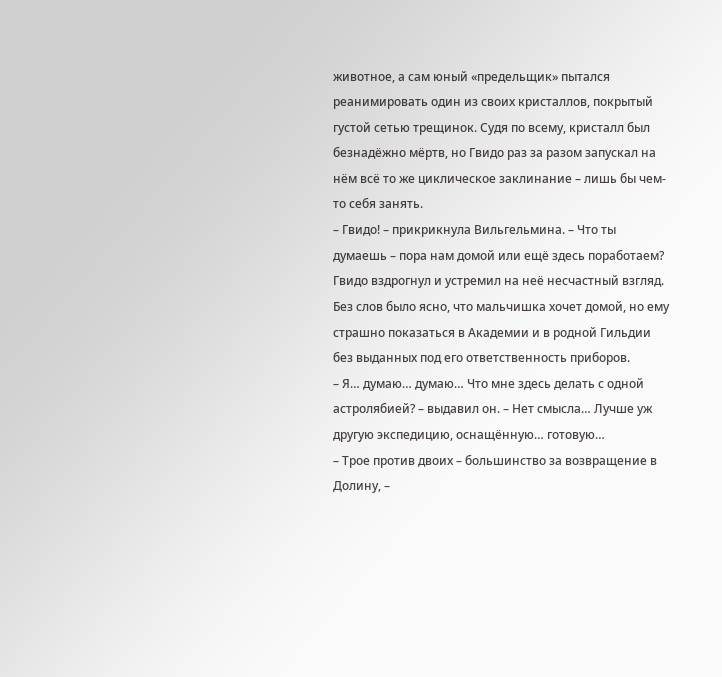животное, а сам юный «предельщик» пытался реанимировать один из своих кристаллов, покрытый густой сетью трещинок. Судя по всему, кристалл был безнадёжно мёртв, но Гвидо раз за разом запускал на нём всё то же циклическое заклинание – лишь бы чем-то себя занять.
– Гвидо! – прикрикнула Вильгельмина. – Что ты думаешь – пора нам домой или ещё здесь поработаем?
Гвидо вздрогнул и устремил на неё несчастный взгляд. Без слов было ясно, что мальчишка хочет домой, но ему страшно показаться в Академии и в родной Гильдии без выданных под его ответственность приборов.
– Я… думаю… думаю… Что мне здесь делать с одной астролябией? – выдавил он. – Нет смысла… Лучше уж другую экспедицию, оснащённую… готовую…
– Трое против двоих – большинство за возвращение в Долину, –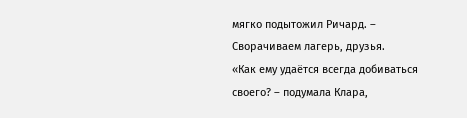мягко подытожил Ричард. – Сворачиваем лагерь, друзья.
«Как ему удаётся всегда добиваться своего? – подумала Клара,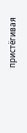пристёгивая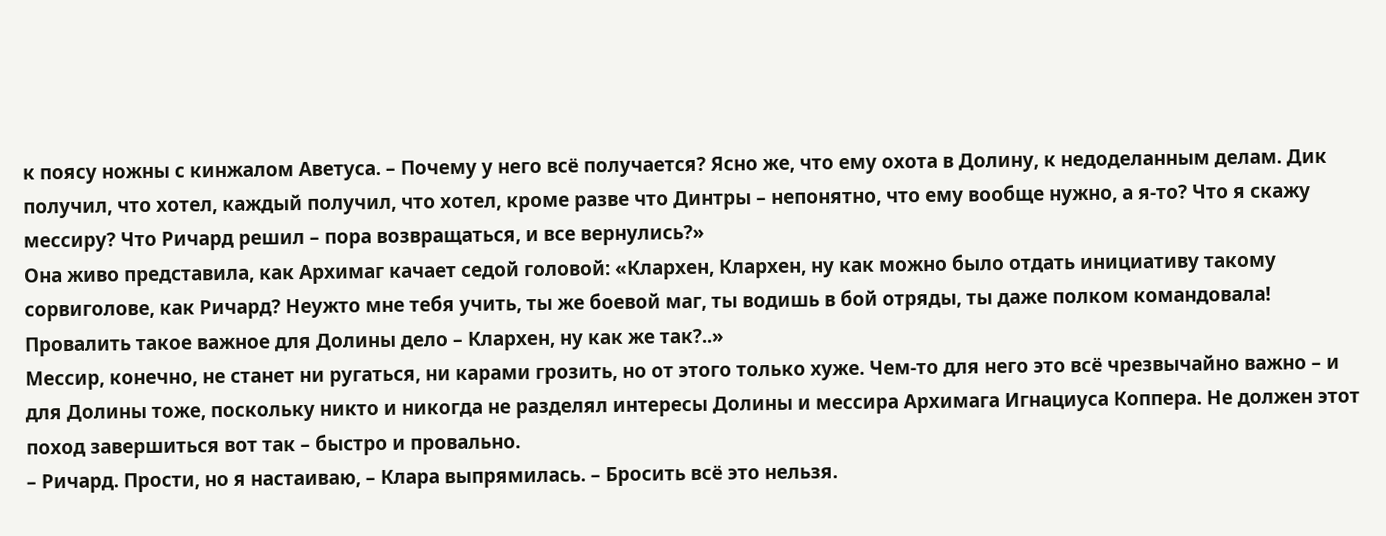к поясу ножны с кинжалом Аветуса. – Почему у него всё получается? Ясно же, что ему охота в Долину, к недоделанным делам. Дик получил, что хотел, каждый получил, что хотел, кроме разве что Динтры – непонятно, что ему вообще нужно, а я-то? Что я скажу мессиру? Что Ричард решил – пора возвращаться, и все вернулись?»
Она живо представила, как Архимаг качает седой головой: «Клархен, Клархен, ну как можно было отдать инициативу такому сорвиголове, как Ричард? Неужто мне тебя учить, ты же боевой маг, ты водишь в бой отряды, ты даже полком командовала! Провалить такое важное для Долины дело – Клархен, ну как же так?..»
Мессир, конечно, не станет ни ругаться, ни карами грозить, но от этого только хуже. Чем-то для него это всё чрезвычайно важно – и для Долины тоже, поскольку никто и никогда не разделял интересы Долины и мессира Архимага Игнациуса Коппера. Не должен этот поход завершиться вот так – быстро и провально.
– Ричард. Прости, но я настаиваю, – Клара выпрямилась. – Бросить всё это нельзя.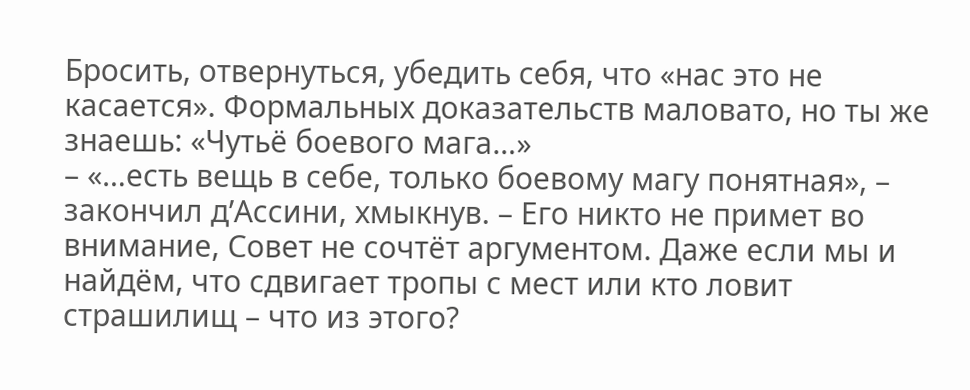Бросить, отвернуться, убедить себя, что «нас это не касается». Формальных доказательств маловато, но ты же знаешь: «Чутьё боевого мага…»
– «…есть вещь в себе, только боевому магу понятная», – закончил д’Ассини, хмыкнув. – Его никто не примет во внимание, Совет не сочтёт аргументом. Даже если мы и найдём, что сдвигает тропы с мест или кто ловит страшилищ – что из этого?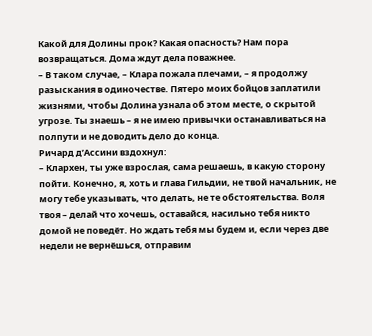Какой для Долины прок? Какая опасность? Нам пора возвращаться. Дома ждут дела поважнее.
– В таком случае, – Клара пожала плечами, – я продолжу разыскания в одиночестве. Пятеро моих бойцов заплатили жизнями, чтобы Долина узнала об этом месте, о скрытой угрозе. Ты знаешь – я не имею привычки останавливаться на полпути и не доводить дело до конца.
Ричард д’Ассини вздохнул:
– Клархен, ты уже взрослая, сама решаешь, в какую сторону пойти. Конечно, я, хоть и глава Гильдии, не твой начальник, не могу тебе указывать, что делать, не те обстоятельства. Воля твоя – делай что хочешь, оставайся, насильно тебя никто домой не поведёт. Но ждать тебя мы будем и, если через две недели не вернёшься, отправим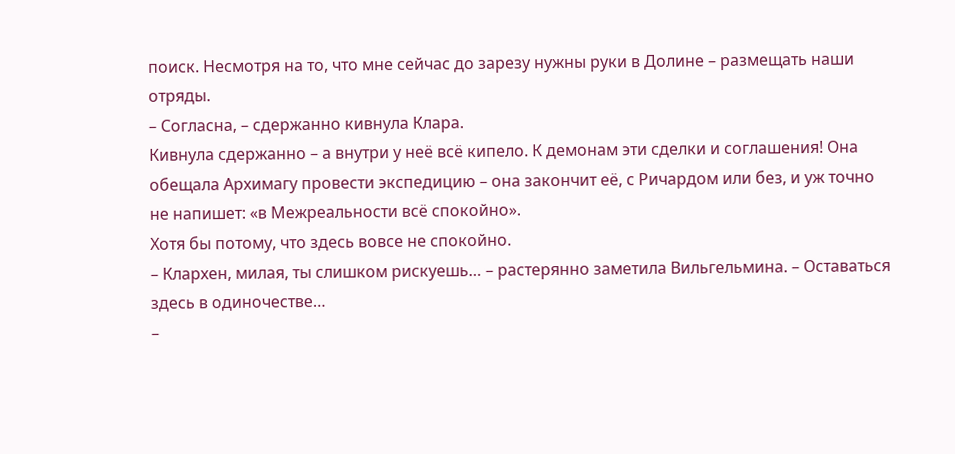поиск. Несмотря на то, что мне сейчас до зарезу нужны руки в Долине – размещать наши отряды.
– Согласна, – сдержанно кивнула Клара.
Кивнула сдержанно – а внутри у неё всё кипело. К демонам эти сделки и соглашения! Она обещала Архимагу провести экспедицию – она закончит её, с Ричардом или без, и уж точно не напишет: «в Межреальности всё спокойно».
Хотя бы потому, что здесь вовсе не спокойно.
– Клархен, милая, ты слишком рискуешь… – растерянно заметила Вильгельмина. – Оставаться здесь в одиночестве…
–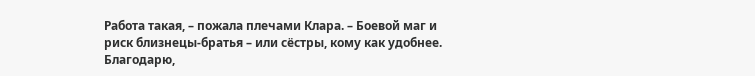Работа такая, – пожала плечами Клара. – Боевой маг и риск близнецы-братья – или сёстры, кому как удобнее. Благодарю,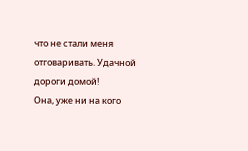что не стали меня отговаривать. Удачной дороги домой!
Она, уже ни на кого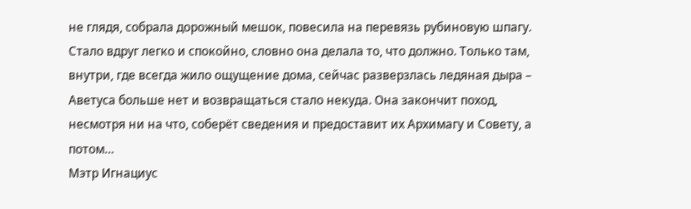не глядя, собрала дорожный мешок, повесила на перевязь рубиновую шпагу. Стало вдруг легко и спокойно, словно она делала то, что должно. Только там, внутри, где всегда жило ощущение дома, сейчас разверзлась ледяная дыра – Аветуса больше нет и возвращаться стало некуда. Она закончит поход, несмотря ни на что, соберёт сведения и предоставит их Архимагу и Совету, а потом…
Мэтр Игнациус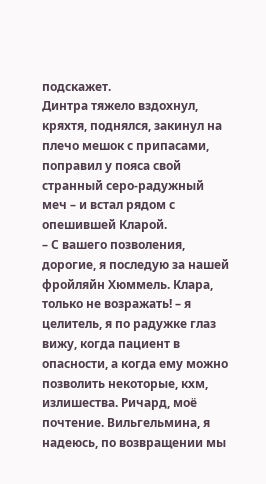подскажет.
Динтра тяжело вздохнул, кряхтя, поднялся, закинул на плечо мешок с припасами, поправил у пояса свой странный серо-радужный меч – и встал рядом с опешившей Кларой.
– С вашего позволения, дорогие, я последую за нашей фройляйн Хюммель. Клара, только не возражать! – я целитель, я по радужке глаз вижу, когда пациент в опасности, а когда ему можно позволить некоторые, кхм, излишества. Ричард, моё почтение. Вильгельмина, я надеюсь, по возвращении мы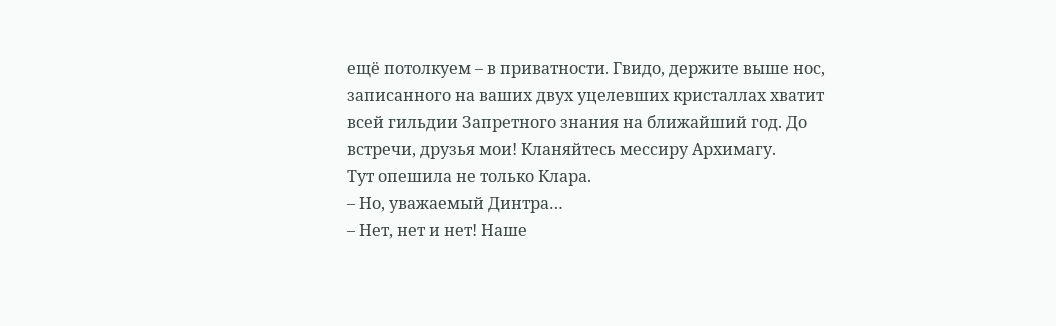ещё потолкуем – в приватности. Гвидо, держите выше нос, записанного на ваших двух уцелевших кристаллах хватит всей гильдии Запретного знания на ближайший год. До встречи, друзья мои! Кланяйтесь мессиру Архимагу.
Тут опешила не только Клара.
– Но, уважаемый Динтра…
– Нет, нет и нет! Наше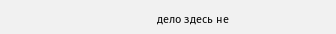дело здесь не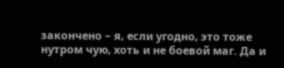закончено – я, если угодно, это тоже нутром чую, хоть и не боевой маг. Да и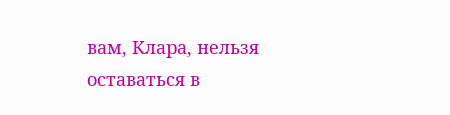вам, Клара, нельзя оставаться в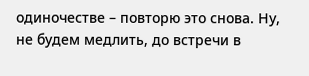одиночестве – повторю это снова. Ну, не будем медлить, до встречи в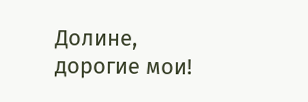Долине, дорогие мои!